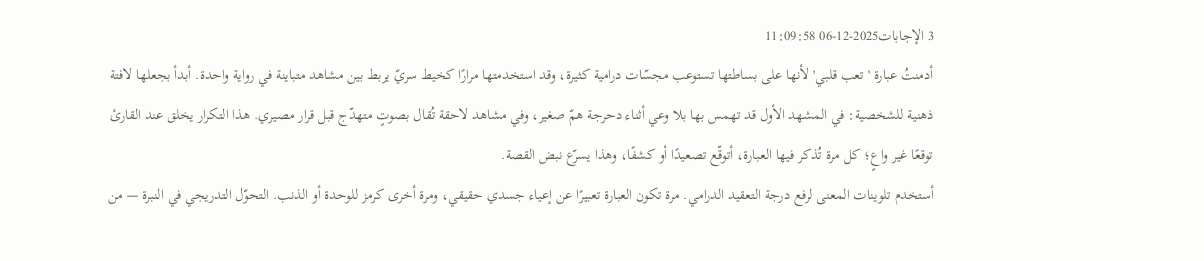3 الإجابات2025-12-06 11:09:58
أدمنتُ عبارة 'تعب قلبي' لأنها على بساطتها تستوعب مجسّات درامية كثيرة، وقد استخدمتها مرارًا كخيط سريّ يربط بين مشاهد متباينة في رواية واحدة. أبدأ بجعلها لافتة ذهنية للشخصية: في المشهد الأول قد تهمس بها بلا وعي أثناء دحرجة همّ صغير، وفي مشاهد لاحقة تُقال بصوتٍ متهدّج قبل قرار مصيري. هذا التكرار يخلق عند القارئ توقعًا غير واعٍ؛ كل مرة تُذكر فيها العبارة، أتوقّع تصعيدًا أو كشفًا، وهذا يسرّع نبض القصة.
أستخدم تلوينات المعنى لرفع درجة التعقيد الدرامي. مرة تكون العبارة تعبيرًا عن إعياء جسدي حقيقي، ومرة أخرى كرمز للوحدة أو الذنب. التحوّل التدريجي في النبرة — من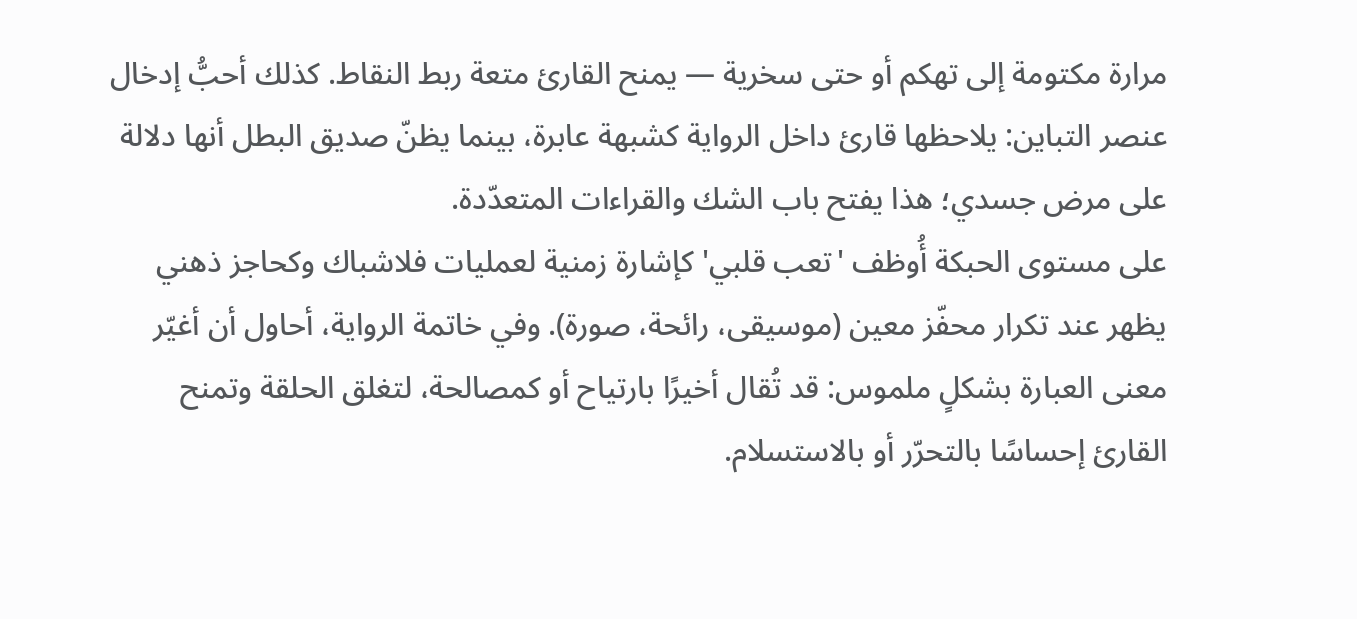مرارة مكتومة إلى تهكم أو حتى سخرية — يمنح القارئ متعة ربط النقاط. كذلك أحبُّ إدخال عنصر التباين: يلاحظها قارئ داخل الرواية كشبهة عابرة، بينما يظنّ صديق البطل أنها دلالة على مرض جسدي؛ هذا يفتح باب الشك والقراءات المتعدّدة.
على مستوى الحبكة أُوظف 'تعب قلبي' كإشارة زمنية لعمليات فلاشباك وكحاجز ذهني يظهر عند تكرار محفّز معين (موسيقى، رائحة، صورة). وفي خاتمة الرواية، أحاول أن أغيّر معنى العبارة بشكلٍ ملموس: قد تُقال أخيرًا بارتياح أو كمصالحة، لتغلق الحلقة وتمنح القارئ إحساسًا بالتحرّر أو بالاستسلام.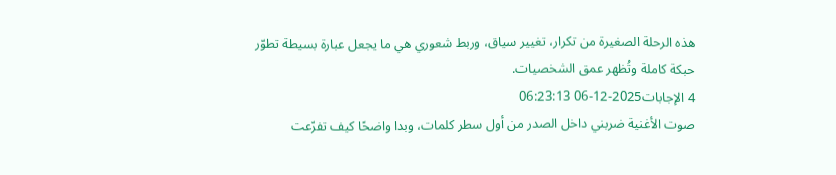هذه الرحلة الصغيرة من تكرار، تغيير سياق، وربط شعوري هي ما يجعل عبارة بسيطة تطوّر حبكة كاملة وتُظهر عمق الشخصيات.
4 الإجابات2025-12-06 06:23:13
صوت الأغنية ضربني داخل الصدر من أول سطر كلمات، وبدا واضحًا كيف تفرّعت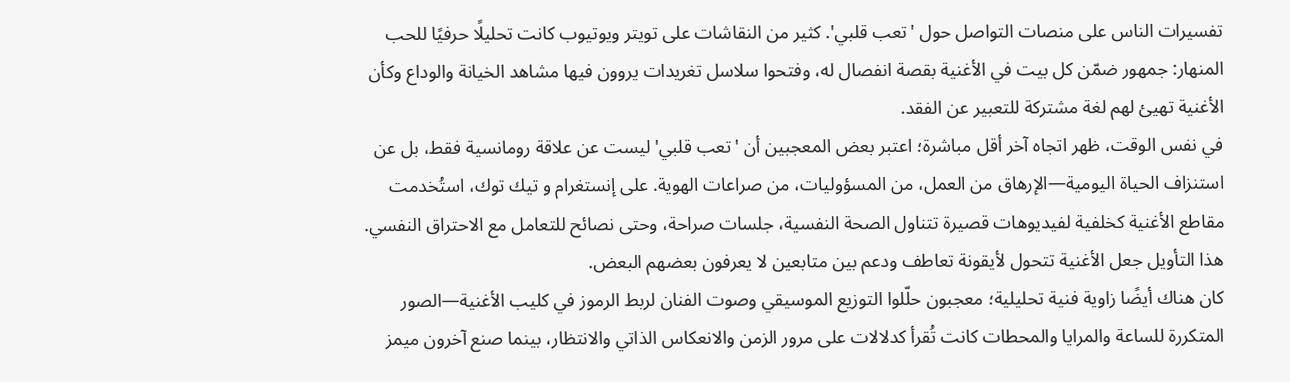تفسيرات الناس على منصات التواصل حول 'تعب قلبي'. كثير من النقاشات على تويتر ويوتيوب كانت تحليلًا حرفيًا للحب المنهار: جمهور ضمّن كل بيت في الأغنية بقصة انفصال له، وفتحوا سلاسل تغريدات يروون فيها مشاهد الخيانة والوداع وكأن الأغنية تهيئ لهم لغة مشتركة للتعبير عن الفقد.
في نفس الوقت، ظهر اتجاه آخر أقل مباشرة؛ اعتبر بعض المعجبين أن 'تعب قلبي' ليست عن علاقة رومانسية فقط، بل عن استنزاف الحياة اليومية—الإرهاق من العمل، من المسؤوليات، من صراعات الهوية. على إنستغرام و تيك توك، استُخدمت مقاطع الأغنية كخلفية لفيديوهات قصيرة تتناول الصحة النفسية، جلسات صراحة، وحتى نصائح للتعامل مع الاحتراق النفسي. هذا التأويل جعل الأغنية تتحول لأيقونة تعاطف ودعم بين متابعين لا يعرفون بعضهم البعض.
كان هناك أيضًا زاوية فنية تحليلية؛ معجبون حلّلوا التوزيع الموسيقي وصوت الفنان لربط الرموز في كليب الأغنية—الصور المتكررة للساعة والمرايا والمحطات كانت تُقرأ كدلالات على مرور الزمن والانعكاس الذاتي والانتظار، بينما صنع آخرون ميمز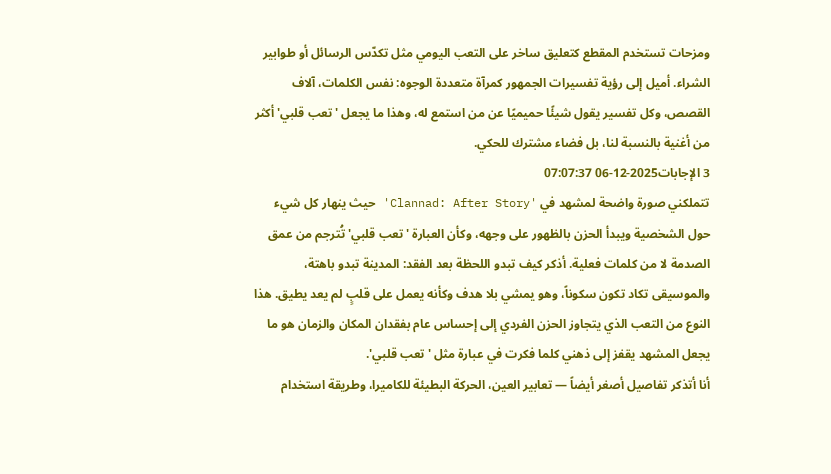ومزحات تستخدم المقطع كتعليق ساخر على التعب اليومي مثل تكدّس الرسائل أو طوابير الشراء. أميل إلى رؤية تفسيرات الجمهور كمرآة متعددة الوجوه: نفس الكلمات، آلاف القصص، وكل تفسير يقول شيئًا حميميًا عن من استمع له، وهذا ما يجعل 'تعب قلبي' أكثر من أغنية بالنسبة لنا، بل فضاء مشترك للحكي.
3 الإجابات2025-12-06 07:07:37
تتملكني صورة واضحة لمشهد في 'Clannad: After Story' حيث ينهار كل شيء حول الشخصية ويبدأ الحزن بالظهور على وجهه، وكأن العبارة 'تعب قلبي' تُترجم من عمق الصدمة لا من كلمات فعلية. أذكر كيف تبدو اللحظة بعد الفقد: المدينة تبدو باهتة، والموسيقى تكاد تكون سكوناً، وهو يمشي بلا هدف وكأنه يعمل على قلبٍ لم يعد يطيق. هذا النوع من التعب الذي يتجاوز الحزن الفردي إلى إحساس عام بفقدان المكان والزمان هو ما يجعل المشهد يقفز إلى ذهني كلما فكرت في عبارة مثل 'تعب قلبي'.
أنا أتذكر تفاصيل أصغر أيضاً — تعابير العين، الحركة البطيئة للكاميرا، وطريقة استخدام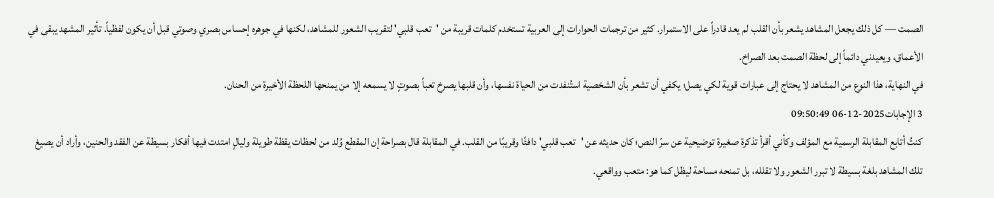الصمت — كل ذلك يجعل المشاهد يشعر بأن القلب لم يعد قادراً على الاستمرار. كثير من ترجمات الحوارات إلى العربية تستخدم كلمات قريبة من 'تعب قلبي' لتقريب الشعور للمشاهد، لكنها في جوهره إحساس بصري وصوتي قبل أن يكون لفظياً. تأثير المشهد يبقى في الأعماق، ويعيدني دائماً إلى لحظة الصمت بعد الصراخ.
في النهاية، هذا النوع من المشاهد لا يحتاج إلى عبارات قوية لكي يصل؛ يكفي أن تشعر بأن الشخصية استُنفدت من الحياة نفسها، وأن قلبها يصرخ تعباً بصوتٍ لا يسمعه إلا من يمنحها اللحظة الأخيرة من الحنان.
3 الإجابات2025-12-06 09:50:49
كنتُ أتابع المقابلة الرسمية مع المؤلف وكأني أقرأ تذكرة صغيرة توضيحية عن سرّ النص؛ كان حديثه عن 'تعب قلبي' دافئًا وقريبًا من القلب. في المقابلة قال بصراحة إن المقطع وُلد من لحظات يقظة طويلة وليالٍ امتدت فيها أفكار بسيطة عن الفقد والحنين، وأراد أن يصيغ تلك المشاهد بلغة بسيطة لا تبرر الشعور ولا تقلله، بل تمنحه مساحة ليظل كما هو: متعب وواقعي.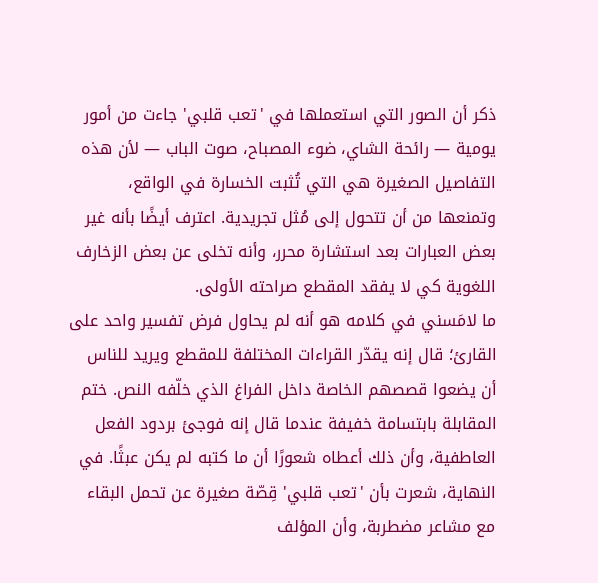ذكر أن الصور التي استعملها في 'تعب قلبي' جاءت من أمور يومية — رائحة الشاي، ضوء المصباح، صوت الباب — لأن هذه التفاصيل الصغيرة هي التي تُثبت الخسارة في الواقع، وتمنعها من أن تتحول إلى مُثل تجريدية. اعترف أيضًا بأنه غير بعض العبارات بعد استشارة محرر، وأنه تخلى عن بعض الزخارف اللغوية كي لا يفقد المقطع صراحته الأولى.
ما لامَسني في كلامه هو أنه لم يحاول فرض تفسير واحد على القارئ؛ قال إنه يقدّر القراءات المختلفة للمقطع ويريد للناس أن يضعوا قصصهم الخاصة داخل الفراغ الذي خلّفه النص. ختم المقابلة بابتسامة خفيفة عندما قال إنه فوجئ بردود الفعل العاطفية، وأن ذلك أعطاه شعورًا أن ما كتبه لم يكن عبثًا. في النهاية، شعرت بأن 'تعب قلبي' قِصّة صغيرة عن تحمل البقاء مع مشاعر مضطربة، وأن المؤلف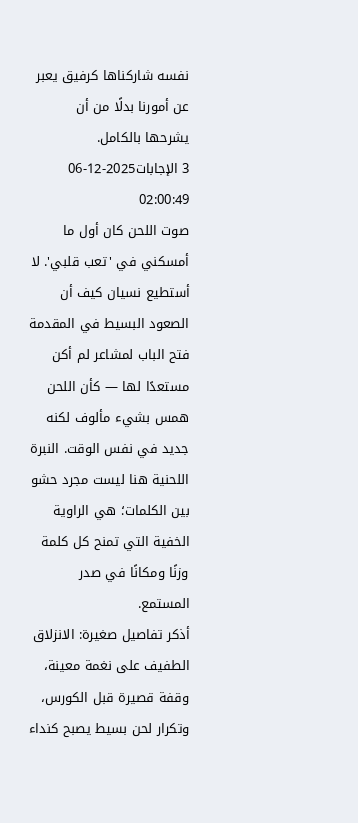نفسه شاركناها كرفيق يعبر عن أمورنا بدلًا من أن يشرحها بالكامل.
3 الإجابات2025-12-06 02:00:49
صوت اللحن كان أول ما أمسكني في 'تعب قلبي'. لا أستطيع نسيان كيف أن الصعود البسيط في المقدمة فتح الباب لمشاعر لم أكن مستعدًا لها — كأن اللحن همس بشيء مألوف لكنه جديد في نفس الوقت. النبرة اللحنية هنا ليست مجرد حشو بين الكلمات؛ هي الراوية الخفية التي تمنح كل كلمة وزنًا ومكانًا في صدر المستمع.
أذكر تفاصيل صغيرة: الانزلاق الطفيف على نغمة معينة، وقفة قصيرة قبل الكورس، وتكرار لحن بسيط يصبح كنداء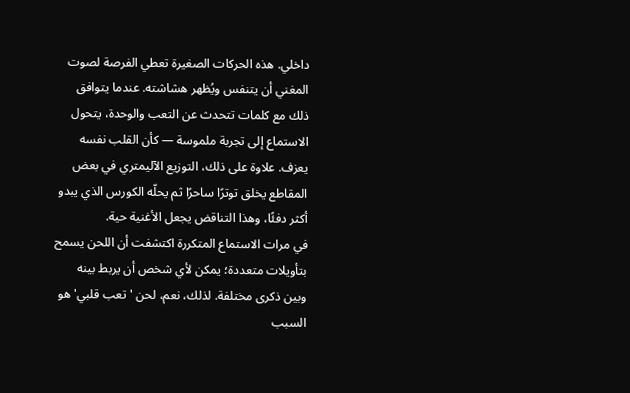داخلي. هذه الحركات الصغيرة تعطي الفرصة لصوت المغني أن يتنفس ويُظهر هشاشته. عندما يتوافق ذلك مع كلمات تتحدث عن التعب والوحدة، يتحول الاستماع إلى تجربة ملموسة — كأن القلب نفسه يعزف. علاوة على ذلك، التوزيع الآليمتري في بعض المقاطع يخلق توترًا ساحرًا ثم يحلّه الكورس الذي يبدو أكثر دفئًا، وهذا التناقض يجعل الأغنية حية.
في مرات الاستماع المتكررة اكتشفت أن اللحن يسمح بتأويلات متعددة؛ يمكن لأي شخص أن يربط بينه وبين ذكرى مختلفة. لذلك، نعم، لحن 'تعب قلبي' هو السبب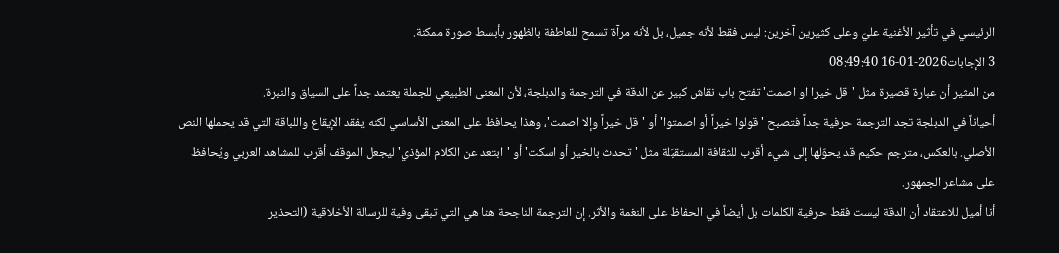الرئيسي في تأثير الأغنية عليّ وعلى كثيرين آخرين: ليس فقط لأنه جميل، بل لأنه مرآة تسمح للعاطفة بالظهور بأبسط صورة ممكنة.
3 الإجابات2026-01-16 08:49:40
من المثير أن عبارة قصيرة مثل 'قل خيرا او اصمت' تفتح باب نقاش كبير عن الدقة في الترجمة والدبلجة، لأن المعنى الطبيعي للجملة يعتمد جداً على السياق والنبرة.
أحياناً في الدبلجة تجد الترجمة حرفية جداً فتصبح 'قولوا خيراً أو اصمتوا' أو 'قل خيراً وإلا اصمت'، وهذا يحافظ على المعنى الأساسي لكنه يفقد الإيقاع واللباقة التي قد يحملها النص الأصلي. بالعكس، مترجم حكيم قد يحوّلها إلى شيء أقرب للثقافة المستقبَلة مثل 'تحدث بالخير أو اسكت' أو 'ابتعد عن الكلام المؤذي' ليجعل الموقف أقرب للمشاهد العربي ويُحافظ على مشاعر الجمهور.
أنا أميل للاعتقاد أن الدقة ليست فقط حرفية الكلمات بل أيضاً في الحفاظ على النغمة والأثر. إن الترجمة الناجحة هنا هي التي تبقى وفية للرسالة الأخلاقية (التحذير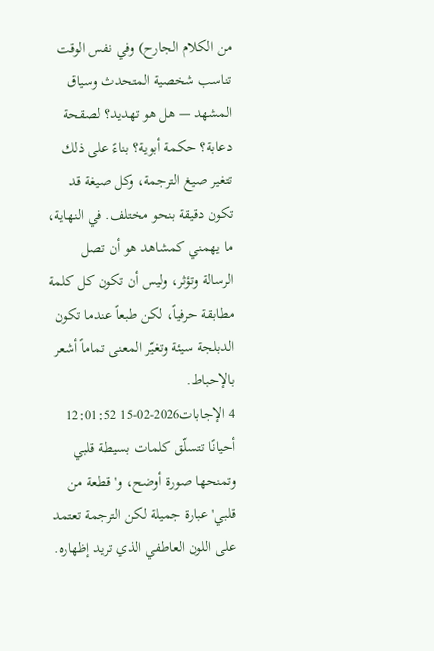من الكلام الجارح) وفي نفس الوقت تناسب شخصية المتحدث وسياق المشهد — هل هو تهديد؟ لصقحة دعابة؟ حكمة أبوية؟ بناءً على ذلك تتغير صيغ الترجمة، وكل صيغة قد تكون دقيقة بنحو مختلف. في النهاية، ما يهمني كمشاهد هو أن تصل الرسالة وتؤثر، وليس أن تكون كل كلمة مطابقة حرفياً، لكن طبعاً عندما تكون الدبلجة سيئة وتغيّر المعنى تماماً أشعر بالإحباط.
4 الإجابات2026-02-15 12:01:52
أحيانًا تتسلّق كلمات بسيطة قلبي وتمنحها صورة أوضح، و'قطعة من قلبي' عبارة جميلة لكن الترجمة تعتمد على اللون العاطفي الذي تريد إظهاره.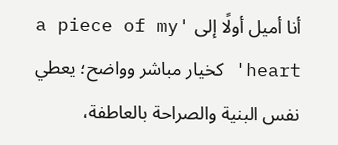أنا أميل أولًا إلى 'a piece of my heart' كخيار مباشر وواضح؛ يعطي نفس البنية والصراحة بالعاطفة،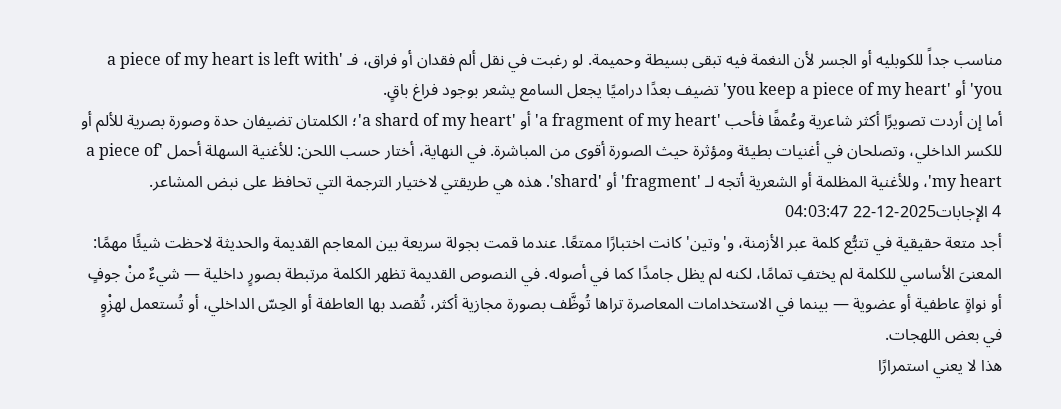مناسب جداً للكوبليه أو الجسر لأن النغمة فيه تبقى بسيطة وحميمة. لو رغبت في نقل ألم فقدان أو فراق، فـ 'a piece of my heart is left with you' أو 'you keep a piece of my heart' تضيف بعدًا دراميًا يجعل السامع يشعر بوجود فراغ باقٍ.
أما إن أردت تصويرًا أكثر شاعرية وعُمقًا فأحب 'a fragment of my heart' أو 'a shard of my heart'؛ الكلمتان تضيفان حدة وصورة بصرية للألم أو للكسر الداخلي، وتصلحان في أغنيات بطيئة ومؤثرة حيث الصورة أقوى من المباشرة. في النهاية، أختار حسب اللحن: للأغنية السهلة أحمل 'a piece of my heart'، وللأغنية المظلمة أو الشعرية أتجه لـ 'fragment' أو 'shard'. هذه هي طريقتي لاختيار الترجمة التي تحافظ على نبض المشاعر.
4 الإجابات2025-12-22 04:03:47
أجد متعة حقيقية في تتبُّع كلمة عبر الأزمنة، و'وتين' كانت اختبارًا ممتعًا. عندما قمت بجولة سريعة بين المعاجم القديمة والحديثة لاحظت شيئًا مهمًا: المعنىَ الأساسي للكلمة لم يختفِ تمامًا، لكنه لم يظل جامدًا كما في أصوله. في النصوص القديمة تظهر الكلمة مرتبطة بصورٍ داخلية — شيءٌ منْ جوفٍ أو نواةٍ عاطفية أو عضوية — بينما في الاستخدامات المعاصرة تراها تُوظَّف بصورة مجازية أكثر، تُقصد بها العاطفة أو الحِسّ الداخلي، أو تُستعمل لهزْوٍ في بعض اللهجات.
هذا لا يعني استمرارًا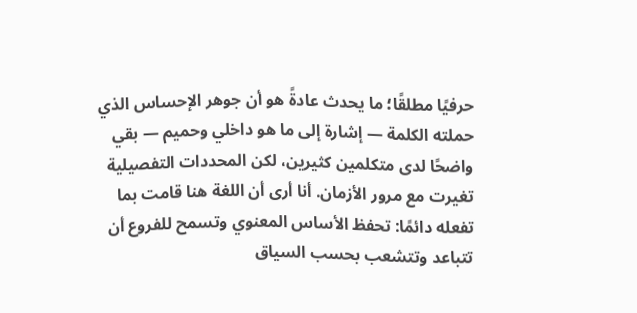حرفيًا مطلقًا؛ ما يحدث عادةً هو أن جوهر الإحساس الذي حملته الكلمة — إشارة إلى ما هو داخلي وحميم — بقي واضحًا لدى متكلمين كثيرين، لكن المحددات التفصيلية تغيرت مع مرور الأزمان. أنا أرى أن اللغة هنا قامت بما تفعله دائمًا: تحفظ الأساس المعنوي وتسمح للفروع أن تتباعد وتتشعب بحسب السياق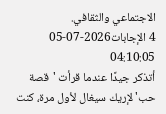الاجتماعي والثقافي.
4 الإجابات2026-07-05 04:10:05
أتذكر جيدًا عندما قرأت 'قصة حب' لإريك سيغال لأول مرة، كنت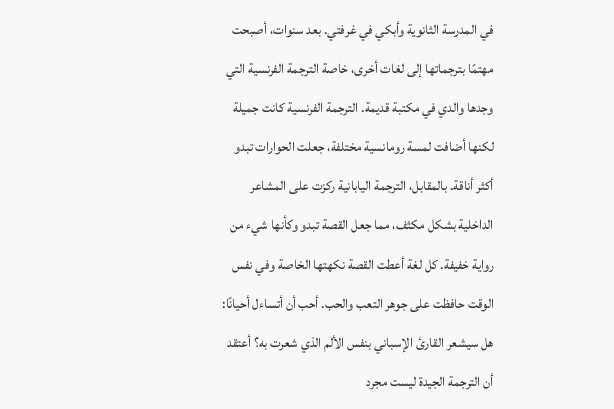في المدرسة الثانوية وأبكي في غرفتي. بعد سنوات، أصبحت مهتمًا بترجماتها إلى لغات أخرى، خاصة الترجمة الفرنسية التي وجدها والدي في مكتبة قديمة. الترجمة الفرنسية كانت جميلة لكنها أضافت لمسة رومانسية مختلفة، جعلت الحوارات تبدو أكثر أناقة. بالمقابل، الترجمة اليابانية ركزت على المشاعر الداخلية بشكل مكثف، مما جعل القصة تبدو وكأنها شيء من رواية خفيفة. كل لغة أعطت القصة نكهتها الخاصة وفي نفس الوقت حافظت على جوهر التعب والحب. أحب أن أتساءل أحيانًا: هل سيشعر القارئ الإسباني بنفس الألم الذي شعرت به؟ أعتقد أن الترجمة الجيدة ليست مجرد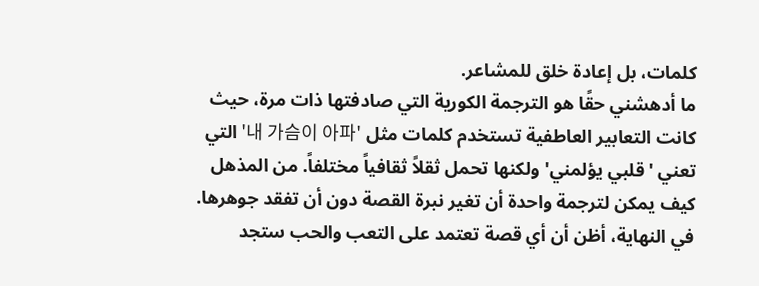كلمات، بل إعادة خلق للمشاعر.
ما أدهشني حقًا هو الترجمة الكورية التي صادفتها ذات مرة، حيث كانت التعابير العاطفية تستخدم كلمات مثل '내 가슴이 아파' التي تعني 'قلبي يؤلمني' ولكنها تحمل ثقلاً ثقافياً مختلفاً. من المذهل كيف يمكن لترجمة واحدة أن تغير نبرة القصة دون أن تفقد جوهرها. في النهاية، أظن أن أي قصة تعتمد على التعب والحب ستجد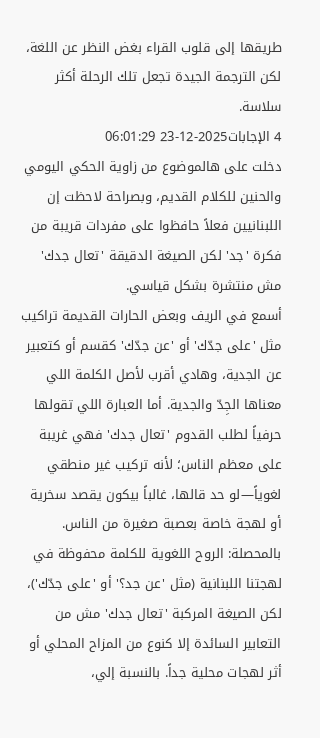طريقها إلى قلوب القراء بغض النظر عن اللغة، لكن الترجمة الجيدة تجعل تلك الرحلة أكثر سلاسة.
4 الإجابات2025-12-23 06:01:29
دخلت على هالموضوع من زاوية الحكي اليومي والحنين للكلام القديم، وبصراحة لاحظت إن اللبنانيين فعلاً حافظوا على مفردات قريبة من فكرة 'جد' لكن الصيغة الدقيقة 'تعال جدك' مش منتشرة بشكل قياسي.
أسمع في الريف وبعض الحارات القديمة تراكيب مثل 'على جدّك' أو 'عن جدّك' كقسم أو كتعبير عن الجدية، وهادي أقرب لأصل الكلمة اللي معناها الجِدّ والجدية. أما العبارة اللي تقولها حرفياً لطلب القدوم 'تعال جدك' فهي غريبة على معظم الناس؛ لأنه تركيب غير منطقي لغوياً—لو حد قالها، غالباً بيكون يقصد سخرية أو لهجة خاصة بعصبة صغيرة من الناس.
بالمحصلة: الروح اللغوية للكلمة محفوظة في لهجتنا اللبنانية (مثل 'عن جد؟' أو 'على جدّك')، لكن الصيغة المركبة 'تعال جدك' مش من التعابير السائدة إلا كنوع من المزاح المحلي أو أثر لهجات محلية جداً. بالنسبة إلي،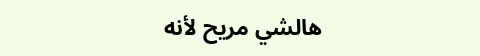هالشي مريح لأنه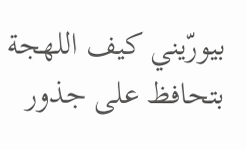بيورّيني كيف اللهجة بتحافظ على جذور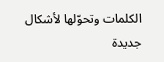الكلمات وتحوّلها لأشكال جديدة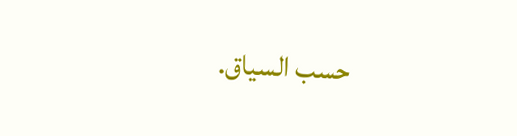حسب السياق.